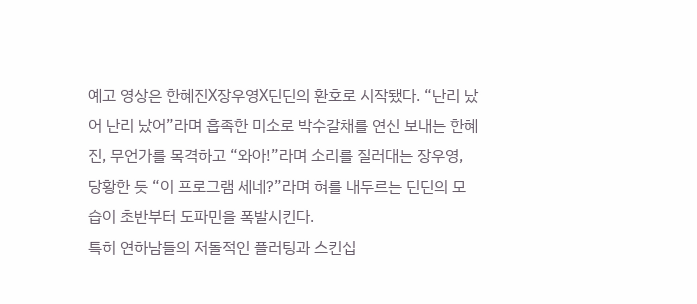예고 영상은 한혜진X장우영X딘딘의 환호로 시작됐다. “난리 났어 난리 났어”라며 흡족한 미소로 박수갈채를 연신 보내는 한혜진, 무언가를 목격하고 “와아!”라며 소리를 질러대는 장우영, 당황한 듯 “이 프로그램 세네?”라며 혀를 내두르는 딘딘의 모습이 초반부터 도파민을 폭발시킨다.
특히 연하남들의 저돌적인 플러팅과 스킨십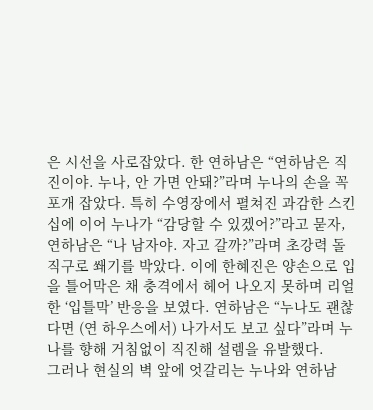은 시선을 사로잡았다. 한 연하남은 “연하남은 직진이야. 누나, 안 가면 안돼?”라며 누나의 손을 꼭 포개 잡았다. 특히 수영장에서 펼쳐진 과감한 스킨십에 이어 누나가 “감당할 수 있겠어?”라고 묻자, 연하남은 “나 남자야. 자고 갈까?”라며 초강력 돌직구로 쐐기를 박았다. 이에 한혜진은 양손으로 입을 틀어막은 채 충격에서 헤어 나오지 못하며 리얼한 ‘입틀막’ 반응을 보였다. 연하남은 “누나도 괜찮다면 (연 하우스에서) 나가서도 보고 싶다”라며 누나를 향해 거침없이 직진해 설렘을 유발했다.
그러나 현실의 벽 앞에 엇갈리는 누나와 연하남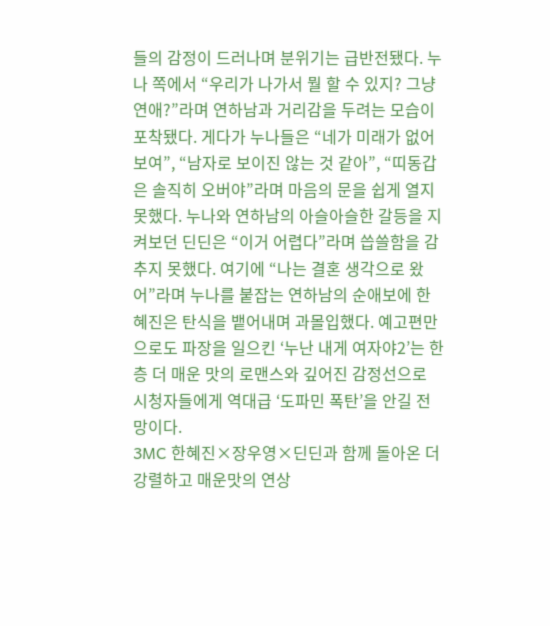들의 감정이 드러나며 분위기는 급반전됐다. 누나 쪽에서 “우리가 나가서 뭘 할 수 있지? 그냥 연애?”라며 연하남과 거리감을 두려는 모습이 포착됐다. 게다가 누나들은 “네가 미래가 없어 보여”, “남자로 보이진 않는 것 같아”, “띠동갑은 솔직히 오버야”라며 마음의 문을 쉽게 열지 못했다. 누나와 연하남의 아슬아슬한 갈등을 지켜보던 딘딘은 “이거 어렵다”라며 씁쓸함을 감추지 못했다. 여기에 “나는 결혼 생각으로 왔어”라며 누나를 붙잡는 연하남의 순애보에 한혜진은 탄식을 뱉어내며 과몰입했다. 예고편만으로도 파장을 일으킨 ‘누난 내게 여자야2’는 한층 더 매운 맛의 로맨스와 깊어진 감정선으로 시청자들에게 역대급 ‘도파민 폭탄’을 안길 전망이다.
3MC 한혜진×장우영×딘딘과 함께 돌아온 더 강렬하고 매운맛의 연상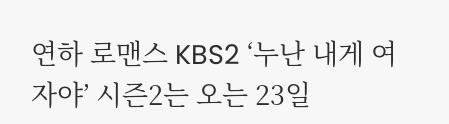연하 로맨스 KBS2 ‘누난 내게 여자야’ 시즌2는 오는 23일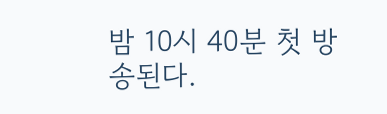밤 10시 40분 첫 방송된다.